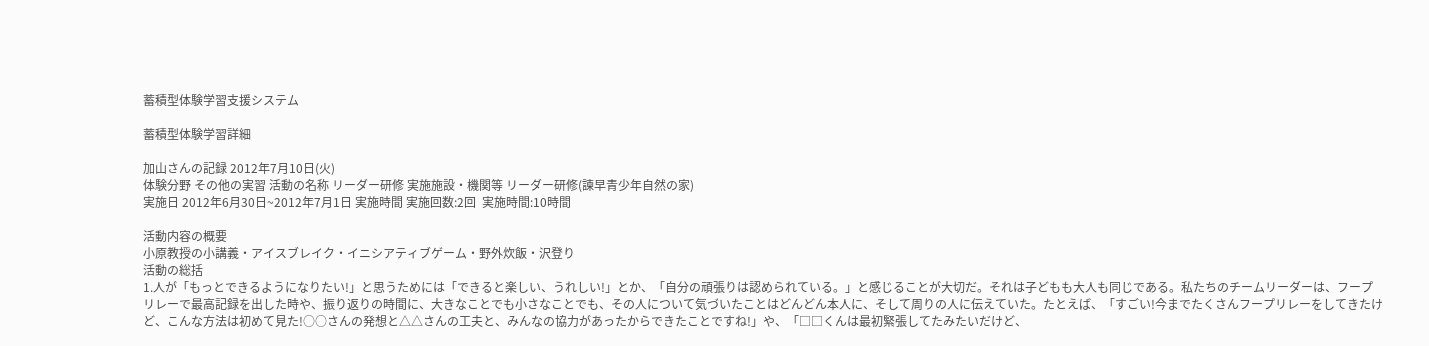蓄積型体験学習支援システム

蓄積型体験学習詳細

加山さんの記録 2012年7月10日(火)
体験分野 その他の実習 活動の名称 リーダー研修 実施施設・機関等 リーダー研修(諫早青少年自然の家)
実施日 2012年6月30日~2012年7月1日 実施時間 実施回数:2回  実施時間:10時間

活動内容の概要
小原教授の小講義・アイスブレイク・イニシアティブゲーム・野外炊飯・沢登り
活動の総括
1.人が「もっとできるようになりたい!」と思うためには「できると楽しい、うれしい!」とか、「自分の頑張りは認められている。」と感じることが大切だ。それは子どもも大人も同じである。私たちのチームリーダーは、フープリレーで最高記録を出した時や、振り返りの時間に、大きなことでも小さなことでも、その人について気づいたことはどんどん本人に、そして周りの人に伝えていた。たとえば、「すごい!今までたくさんフープリレーをしてきたけど、こんな方法は初めて見た!○○さんの発想と△△さんの工夫と、みんなの協力があったからできたことですね!」や、「□□くんは最初緊張してたみたいだけど、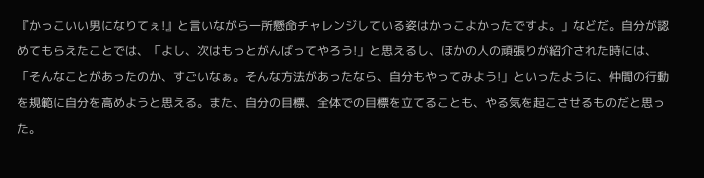『かっこいい男になりてぇ!』と言いながら一所懸命チャレンジしている姿はかっこよかったですよ。」などだ。自分が認めてもらえたことでは、「よし、次はもっとがんばってやろう!」と思えるし、ほかの人の頑張りが紹介された時には、「そんなことがあったのか、すごいなぁ。そんな方法があったなら、自分もやってみよう!」といったように、仲間の行動を規範に自分を高めようと思える。また、自分の目標、全体での目標を立てることも、やる気を起こさせるものだと思った。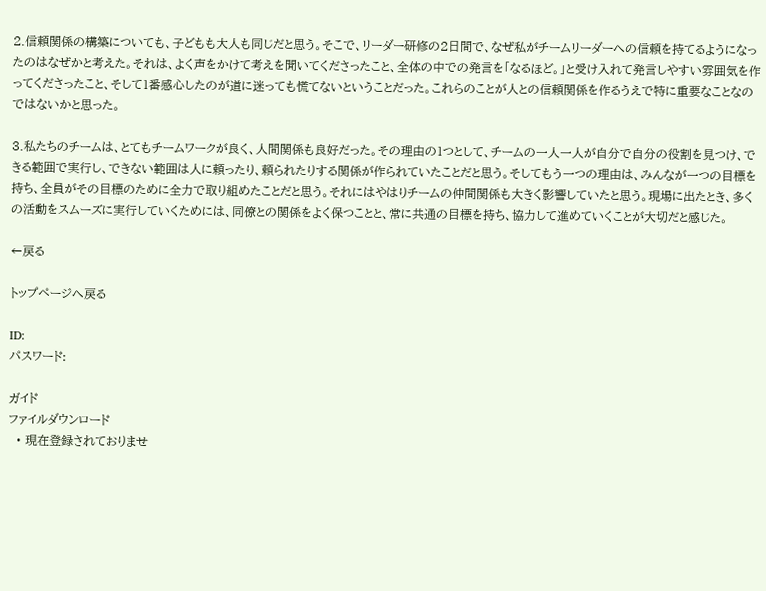2.信頼関係の構築についても、子どもも大人も同じだと思う。そこで、リーダー研修の2日間で、なぜ私がチームリーダーへの信頼を持てるようになったのはなぜかと考えた。それは、よく声をかけて考えを聞いてくださったこと、全体の中での発言を「なるほど。」と受け入れて発言しやすい雰囲気を作ってくださったこと、そして1番感心したのが道に迷っても慌てないということだった。これらのことが人との信頼関係を作るうえで特に重要なことなのではないかと思った。

3.私たちのチームは、とてもチームワークが良く、人間関係も良好だった。その理由の1つとして、チームの一人一人が自分で自分の役割を見つけ、できる範囲で実行し、できない範囲は人に頼ったり、頼られたりする関係が作られていたことだと思う。そしてもう一つの理由は、みんなが一つの目標を持ち、全員がその目標のために全力で取り組めたことだと思う。それにはやはりチームの仲間関係も大きく影響していたと思う。現場に出たとき、多くの活動をスムーズに実行していくためには、同僚との関係をよく保つことと、常に共通の目標を持ち、協力して進めていくことが大切だと感じた。

←戻る

トップページへ戻る

ID:
パスワード:

ガイド
ファイルダウンロード
  • 現在登録されておりませ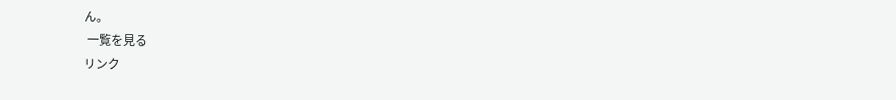ん。
 一覧を見る
リンク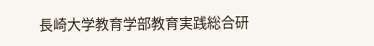長崎大学教育学部教育実践総合研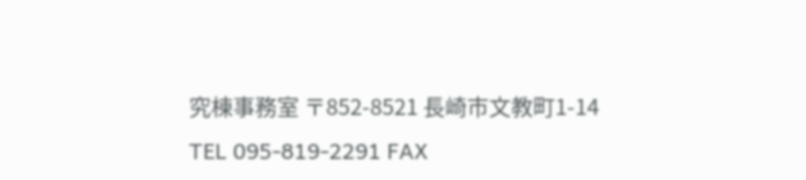究棟事務室 〒852-8521 長崎市文教町1-14 TEL 095-819-2291 FAX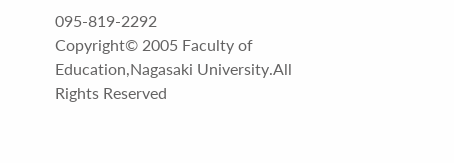095-819-2292
Copyright© 2005 Faculty of Education,Nagasaki University.All Rights Reserved